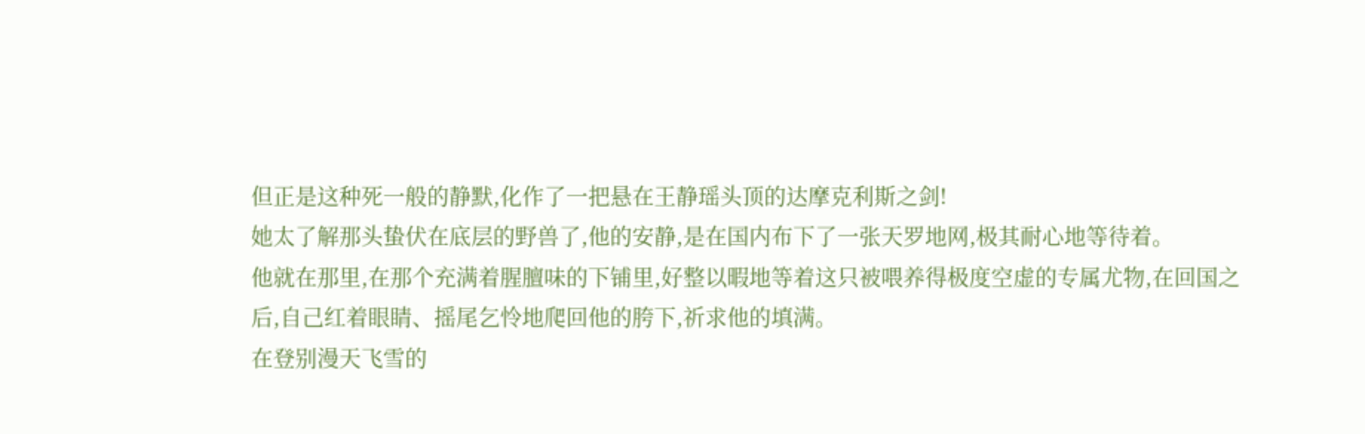但正是这种死一般的静默,化作了一把悬在王静瑶头顶的达摩克利斯之剑!
她太了解那头蛰伏在底层的野兽了,他的安静,是在国内布下了一张天罗地网,极其耐心地等待着。
他就在那里,在那个充满着腥膻味的下铺里,好整以暇地等着这只被喂养得极度空虚的专属尤物,在回国之后,自己红着眼睛、摇尾乞怜地爬回他的胯下,祈求他的填满。
在登别漫天飞雪的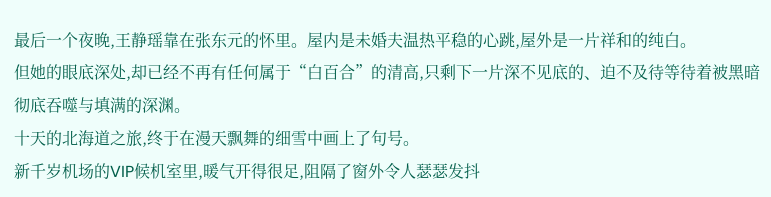最后一个夜晚,王静瑶靠在张东元的怀里。屋内是未婚夫温热平稳的心跳,屋外是一片祥和的纯白。
但她的眼底深处,却已经不再有任何属于“白百合”的清高,只剩下一片深不见底的、迫不及待等待着被黑暗彻底吞噬与填满的深渊。
十天的北海道之旅,终于在漫天飘舞的细雪中画上了句号。
新千岁机场的VIP候机室里,暖气开得很足,阻隔了窗外令人瑟瑟发抖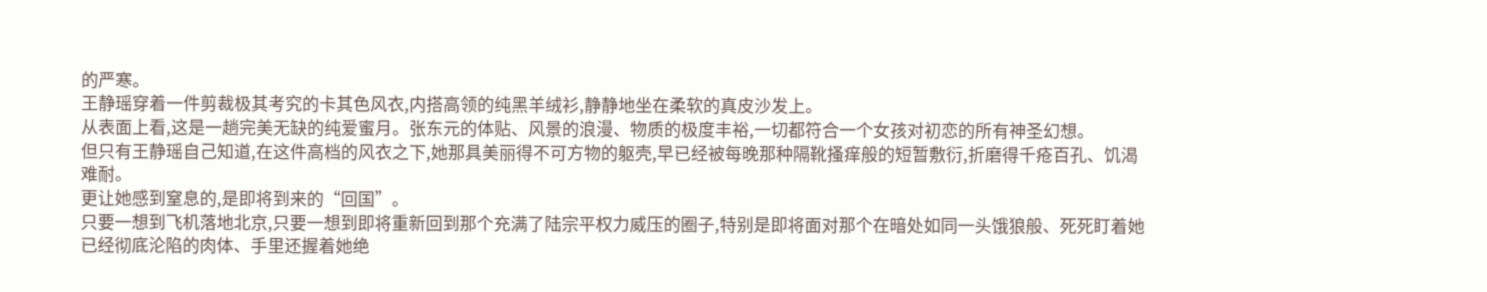的严寒。
王静瑶穿着一件剪裁极其考究的卡其色风衣,内搭高领的纯黑羊绒衫,静静地坐在柔软的真皮沙发上。
从表面上看,这是一趟完美无缺的纯爱蜜月。张东元的体贴、风景的浪漫、物质的极度丰裕,一切都符合一个女孩对初恋的所有神圣幻想。
但只有王静瑶自己知道,在这件高档的风衣之下,她那具美丽得不可方物的躯壳,早已经被每晚那种隔靴搔痒般的短暂敷衍,折磨得千疮百孔、饥渴难耐。
更让她感到窒息的,是即将到来的“回国”。
只要一想到飞机落地北京,只要一想到即将重新回到那个充满了陆宗平权力威压的圈子,特别是即将面对那个在暗处如同一头饿狼般、死死盯着她已经彻底沦陷的肉体、手里还握着她绝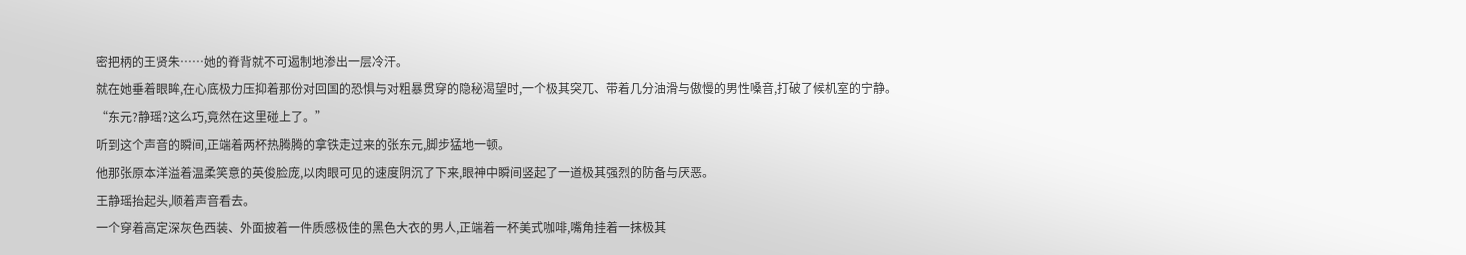密把柄的王贤朱……她的脊背就不可遏制地渗出一层冷汗。
就在她垂着眼眸,在心底极力压抑着那份对回国的恐惧与对粗暴贯穿的隐秘渴望时,一个极其突兀、带着几分油滑与傲慢的男性嗓音,打破了候机室的宁静。
“东元?静瑶?这么巧,竟然在这里碰上了。”
听到这个声音的瞬间,正端着两杯热腾腾的拿铁走过来的张东元,脚步猛地一顿。
他那张原本洋溢着温柔笑意的英俊脸庞,以肉眼可见的速度阴沉了下来,眼神中瞬间竖起了一道极其强烈的防备与厌恶。
王静瑶抬起头,顺着声音看去。
一个穿着高定深灰色西装、外面披着一件质感极佳的黑色大衣的男人,正端着一杯美式咖啡,嘴角挂着一抹极其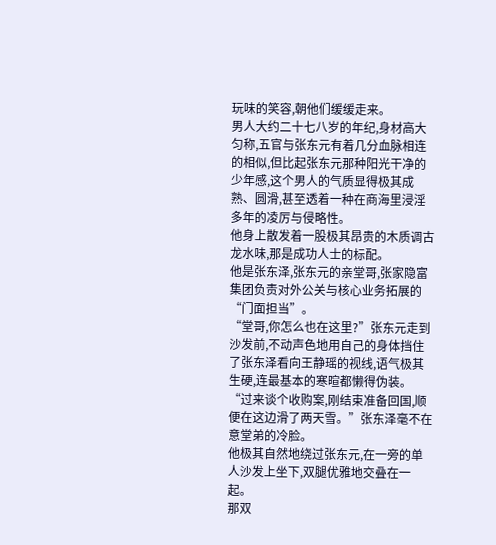玩味的笑容,朝他们缓缓走来。
男人大约二十七八岁的年纪,身材高大匀称,五官与张东元有着几分血脉相连的相似,但比起张东元那种阳光干净的少年感,这个男人的气质显得极其成熟、圆滑,甚至透着一种在商海里浸淫多年的凌厉与侵略性。
他身上散发着一股极其昂贵的木质调古龙水味,那是成功人士的标配。
他是张东泽,张东元的亲堂哥,张家隐富集团负责对外公关与核心业务拓展的“门面担当”。
“堂哥,你怎么也在这里?”张东元走到沙发前,不动声色地用自己的身体挡住了张东泽看向王静瑶的视线,语气极其生硬,连最基本的寒暄都懒得伪装。
“过来谈个收购案,刚结束准备回国,顺便在这边滑了两天雪。”张东泽毫不在意堂弟的冷脸。
他极其自然地绕过张东元,在一旁的单人沙发上坐下,双腿优雅地交叠在一起。
那双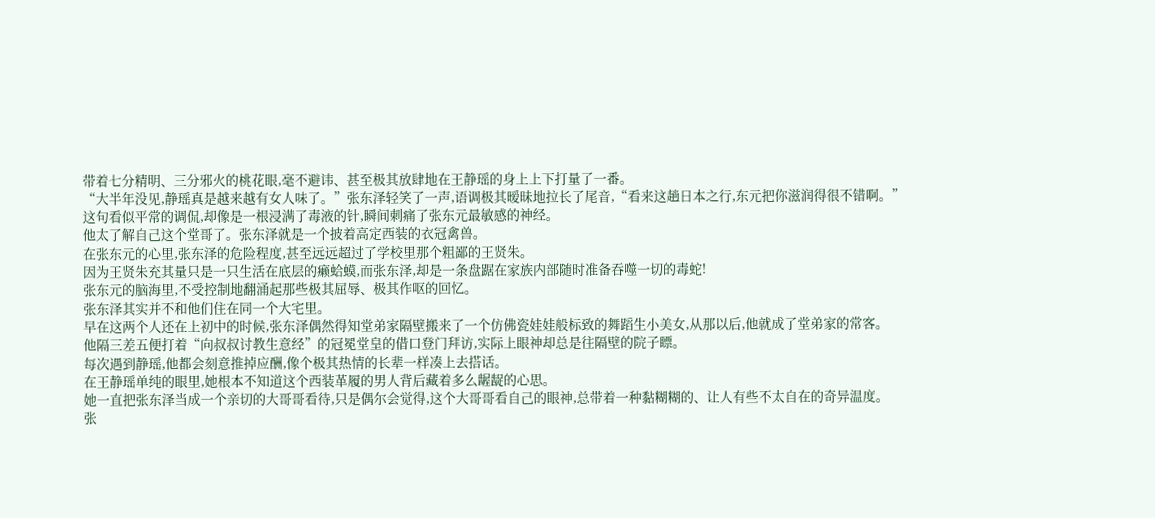带着七分精明、三分邪火的桃花眼,毫不避讳、甚至极其放肆地在王静瑶的身上上下打量了一番。
“大半年没见,静瑶真是越来越有女人味了。”张东泽轻笑了一声,语调极其暧昧地拉长了尾音,“看来这趟日本之行,东元把你滋润得很不错啊。”
这句看似平常的调侃,却像是一根浸满了毒液的针,瞬间刺痛了张东元最敏感的神经。
他太了解自己这个堂哥了。张东泽就是一个披着高定西装的衣冠禽兽。
在张东元的心里,张东泽的危险程度,甚至远远超过了学校里那个粗鄙的王贤朱。
因为王贤朱充其量只是一只生活在底层的癞蛤蟆,而张东泽,却是一条盘踞在家族内部随时准备吞噬一切的毒蛇!
张东元的脑海里,不受控制地翻涌起那些极其屈辱、极其作呕的回忆。
张东泽其实并不和他们住在同一个大宅里。
早在这两个人还在上初中的时候,张东泽偶然得知堂弟家隔壁搬来了一个仿佛瓷娃娃般标致的舞蹈生小美女,从那以后,他就成了堂弟家的常客。
他隔三差五便打着“向叔叔讨教生意经”的冠冕堂皇的借口登门拜访,实际上眼神却总是往隔壁的院子瞟。
每次遇到静瑶,他都会刻意推掉应酬,像个极其热情的长辈一样凑上去搭话。
在王静瑶单纯的眼里,她根本不知道这个西装革履的男人背后藏着多么龌龊的心思。
她一直把张东泽当成一个亲切的大哥哥看待,只是偶尔会觉得,这个大哥哥看自己的眼神,总带着一种黏糊糊的、让人有些不太自在的奇异温度。
张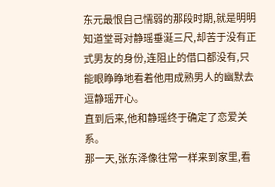东元最恨自己懦弱的那段时期,就是明明知道堂哥对静瑶垂涎三尺,却苦于没有正式男友的身份,连阻止的借口都没有,只能眼睁睁地看着他用成熟男人的幽默去逗静瑶开心。
直到后来,他和静瑶终于确定了恋爱关系。
那一天,张东泽像往常一样来到家里,看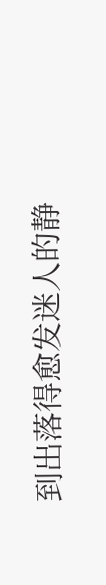到出落得愈发迷人的静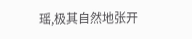瑶,极其自然地张开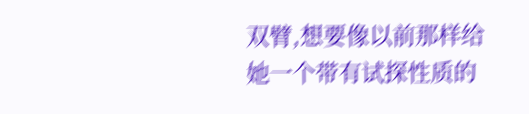双臂,想要像以前那样给她一个带有试探性质的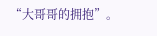“大哥哥的拥抱”。